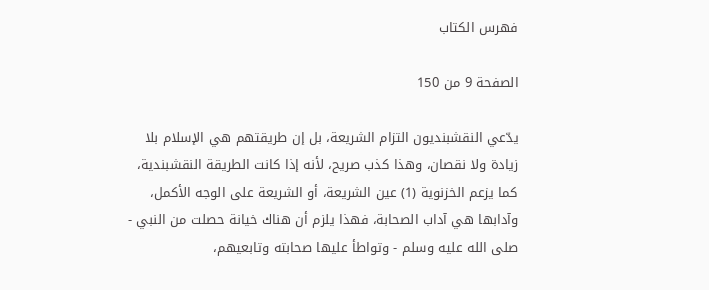فهرس الكتاب

الصفحة 9 من 150

يدّعي النقشبنديون التزام الشريعة، بل إن طريقتهم هي الإسلام بلا زيادة ولا نقصان، وهذا كذب صريح، لأنه إذا كانت الطريقة النقشبندية، كما يزعم الخزنوية (1) عين الشريعة، أو الشريعة على الوجه الأكمل، وآدابها هي آداب الصحابة، فهذا يلزم أن هناك خيانة حصلت من النبي - صلى الله عليه وسلم - وتواطأ عليها صحابته وتابعيهم،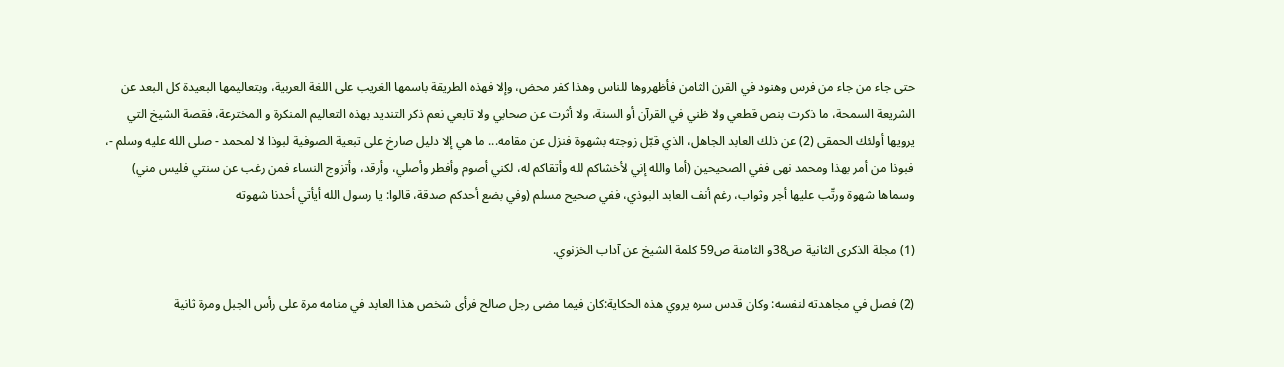حتى جاء من جاء من فرس وهنود في القرن الثامن فأظهروها للناس وهذا كفر محض، وإلا فهذه الطريقة باسمها الغريب على اللغة العربية، وبتعاليمها البعيدة كل البعد عن الشريعة السمحة، ما ذكرت بنص قطعي ولا ظني في القرآن أو السنة، ولا أثرت عن صحابي ولا تابعي نعم ذكر التنديد بهذه التعاليم المنكرة و المخترعة، فقصة الشيخ التي يرويها أولئك الحمقى (2) عن ذلك العابد الجاهل، الذي قبّل زوجته بشهوة فنزل عن مقامه... ما هي إلا دليل صارخ على تبعية الصوفية لبوذا لا لمحمد - صلى الله عليه وسلم -، فبوذا من أمر بهذا ومحمد نهى ففي الصحيحين (أما والله إني لأخشاكم لله وأتقاكم له، لكني أصوم وأفطر وأصلي، وأرقد، وأتزوج النساء فمن رغب عن سنتي فليس مني) وسماها شهوة ورتّب عليها أجر وثواب، رغم أنف العابد البوذي، ففي صحيح مسلم (وفي بضع أحدكم صدقة، قالوا: يا رسول الله أيأتي أحدنا شهوته

(1) مجلة الذكرى الثانية ص38و الثامنة ص59 كلمة الشيخ عن آداب الخزنوي.

(2) فصل في مجاهدته لنفسه: وكان قدس سره يروي هذه الحكاية:كان فيما مضى رجل صالح فرأى شخص هذا العابد في منامه مرة على رأس الجبل ومرة ثانية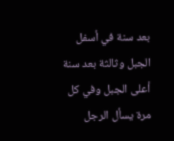بعد سنة في أسفل الجبل وثالثة بعد سنة أعلى الجبل وفي كل مرة يسأل الرجل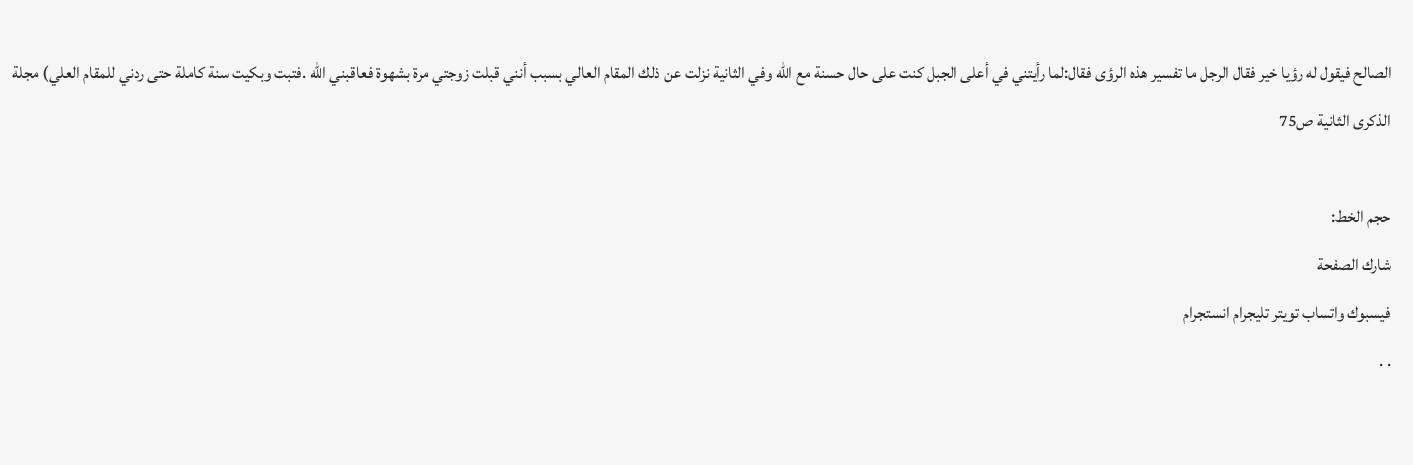الصالح فيقول له رؤيا خير فقال الرجل ما تفسير هذه الرؤى فقال:لما رأيتني في أعلى الجبل كنت على حال حسنة مع الله وفي الثانية نزلت عن ذلك المقام العالي بسبب أنني قبلت زوجتي مرة بشهوة فعاقبني الله .فتبت وبكيت سنة كاملة حتى ردني للمقام العلي) مجلة الذكرى الثانية ص75

حجم الخط:
شارك الصفحة
فيسبوك واتساب تويتر تليجرام انستجرام
. .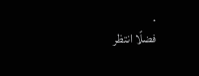.
فضلًا انتظر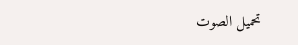تحميل الصوت